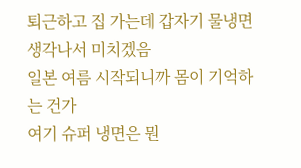퇴근하고 집 가는데 갑자기 물냉면 생각나서 미치겠음
일본 여름 시작되니까 몸이 기억하는 건가
여기 슈퍼 냉면은 뭔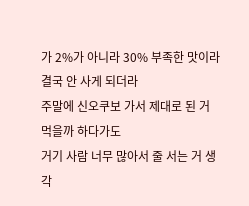가 2%가 아니라 30% 부족한 맛이라 결국 안 사게 되더라
주말에 신오쿠보 가서 제대로 된 거 먹을까 하다가도
거기 사람 너무 많아서 줄 서는 거 생각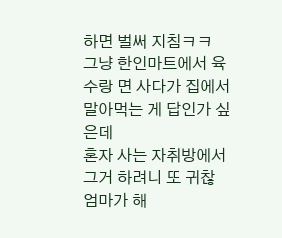하면 벌써 지침ㅋㅋ
그냥 한인마트에서 육수랑 면 사다가 집에서 말아먹는 게 답인가 싶은데
혼자 사는 자취방에서 그거 하려니 또 귀찮
엄마가 해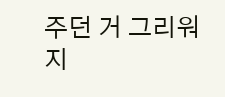주던 거 그리워지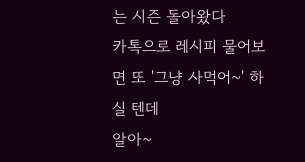는 시즌 돌아왔다
카톡으로 레시피 물어보면 또 '그냥 사먹어~' 하실 텐데
알아~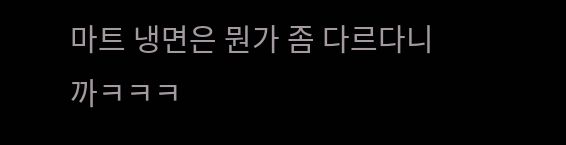마트 냉면은 뭔가 좀 다르다니까ㅋㅋㅋ